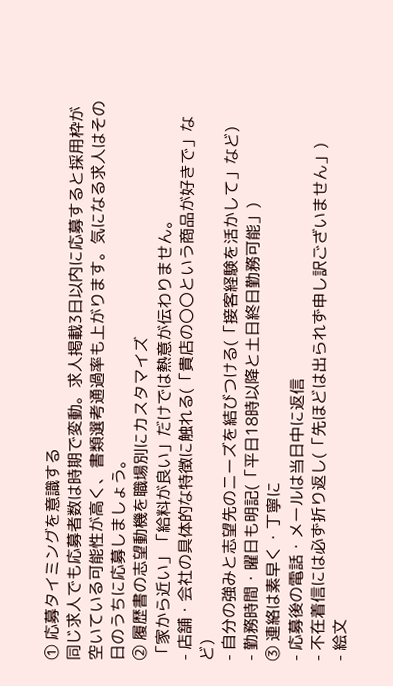① 応募タイミングを意識する
同じ求人でも応募者数は時期で変動。求人掲載3日以内に応募すると採用枠が空いている可能性が高く、書類選考通過率も上がります。気になる求人はその日のうちに応募しましょう。
② 履歴書の志望動機を職場別にカスタマイズ
「家から近い」「給料が良い」だけでは熱意が伝わりません。
- 店舗・会社の具体的な特徴に触れる(「貴店の〇〇という商品が好きで」など)
- 自分の強みと志望先のニーズを結びつける(「接客経験を活かして」など)
- 勤務時間・曜日も明記(「平日18時以降と土日終日勤務可能」)
③ 連絡は素早く・丁寧に
- 応募後の電話・メールは当日中に返信
- 不在着信には必ず折り返し(「先ほどは出られず申し訳ございません」)
- 絵文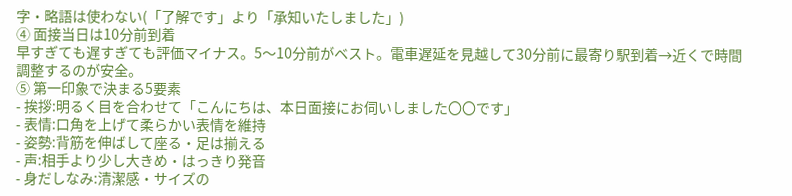字・略語は使わない(「了解です」より「承知いたしました」)
④ 面接当日は10分前到着
早すぎても遅すぎても評価マイナス。5〜10分前がベスト。電車遅延を見越して30分前に最寄り駅到着→近くで時間調整するのが安全。
⑤ 第一印象で決まる5要素
- 挨拶:明るく目を合わせて「こんにちは、本日面接にお伺いしました〇〇です」
- 表情:口角を上げて柔らかい表情を維持
- 姿勢:背筋を伸ばして座る・足は揃える
- 声:相手より少し大きめ・はっきり発音
- 身だしなみ:清潔感・サイズの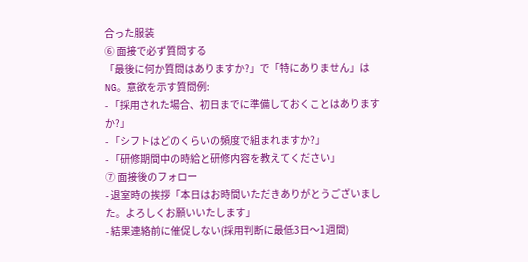合った服装
⑥ 面接で必ず質問する
「最後に何か質問はありますか?」で「特にありません」はNG。意欲を示す質問例:
- 「採用された場合、初日までに準備しておくことはありますか?」
- 「シフトはどのくらいの頻度で組まれますか?」
- 「研修期間中の時給と研修内容を教えてください」
⑦ 面接後のフォロー
- 退室時の挨拶「本日はお時間いただきありがとうございました。よろしくお願いいたします」
- 結果連絡前に催促しない(採用判断に最低3日〜1週間)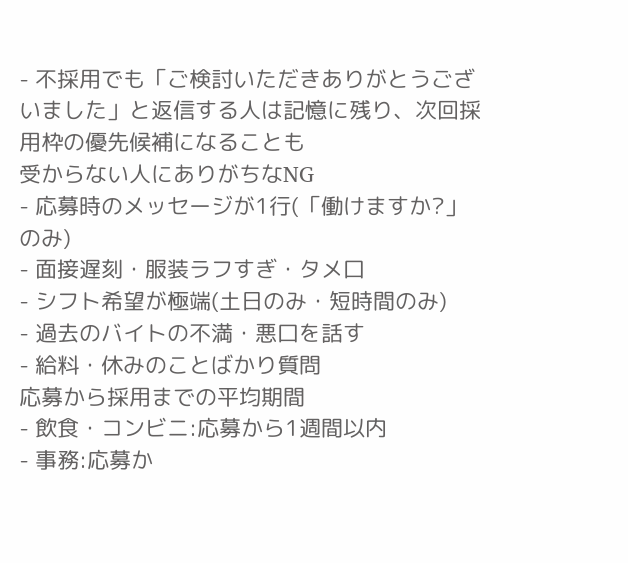- 不採用でも「ご検討いただきありがとうございました」と返信する人は記憶に残り、次回採用枠の優先候補になることも
受からない人にありがちなNG
- 応募時のメッセージが1行(「働けますか?」のみ)
- 面接遅刻・服装ラフすぎ・タメ口
- シフト希望が極端(土日のみ・短時間のみ)
- 過去のバイトの不満・悪口を話す
- 給料・休みのことばかり質問
応募から採用までの平均期間
- 飲食・コンビニ:応募から1週間以内
- 事務:応募か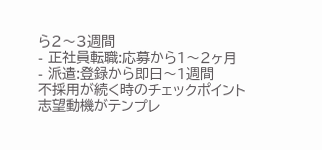ら2〜3週間
- 正社員転職:応募から1〜2ヶ月
- 派遣:登録から即日〜1週間
不採用が続く時のチェックポイント
志望動機がテンプレ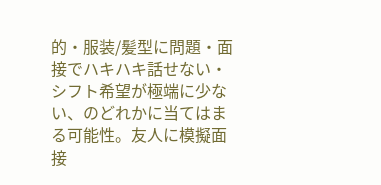的・服装/髪型に問題・面接でハキハキ話せない・シフト希望が極端に少ない、のどれかに当てはまる可能性。友人に模擬面接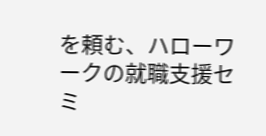を頼む、ハローワークの就職支援セミ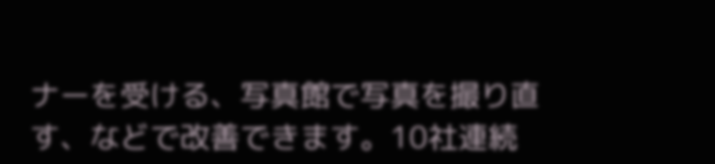ナーを受ける、写真館で写真を撮り直す、などで改善できます。10社連続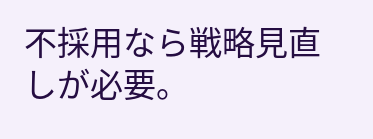不採用なら戦略見直しが必要。